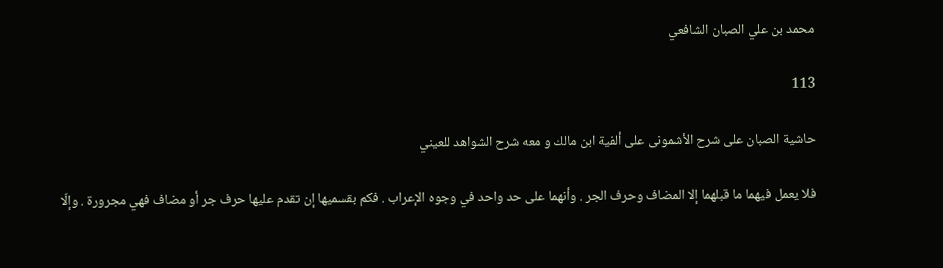محمد بن علي الصبان الشافعي

113

حاشية الصبان على شرح الأشمونى على ألفية ابن مالك و معه شرح الشواهد للعيني

فلا يعمل فيهما ما قبلهما إلا المضاف وحرف الجر . وأنهما على حد واحد في وجوه الإعراب . فكم بقسميها إن تقدم عليها حرف جر أو مضاف فهي مجرورة . وإلّا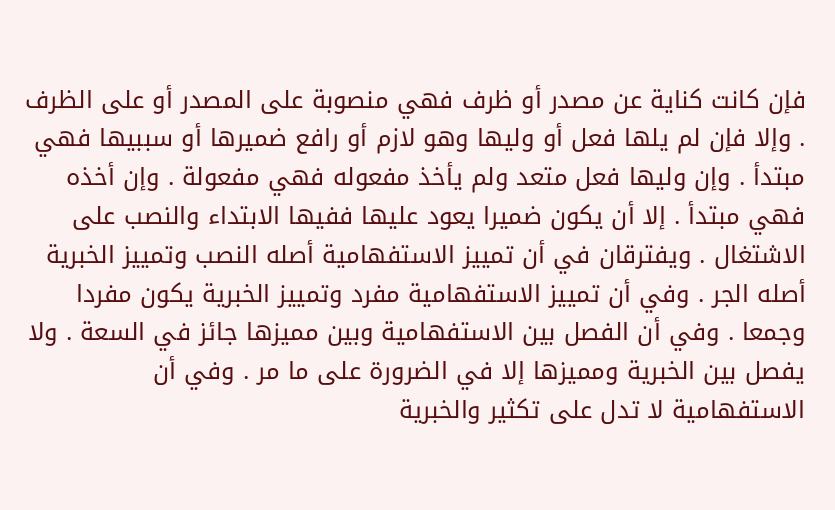فإن كانت كناية عن مصدر أو ظرف فهي منصوبة على المصدر أو على الظرف . وإلا فإن لم يلها فعل أو وليها وهو لازم أو رافع ضميرها أو سببيها فهي مبتدأ . وإن وليها فعل متعد ولم يأخذ مفعوله فهي مفعولة . وإن أخذه فهي مبتدأ . إلا أن يكون ضميرا يعود عليها ففيها الابتداء والنصب على الاشتغال . ويفترقان في أن تمييز الاستفهامية أصله النصب وتمييز الخبرية أصله الجر . وفي أن تمييز الاستفهامية مفرد وتمييز الخبرية يكون مفردا وجمعا . وفي أن الفصل بين الاستفهامية وبين مميزها جائز في السعة . ولا يفصل بين الخبرية ومميزها إلا في الضرورة على ما مر . وفي أن الاستفهامية لا تدل على تكثير والخبرية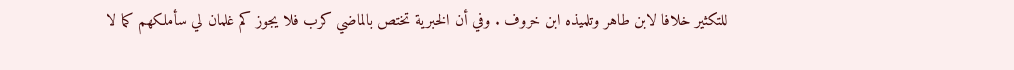للتكثير خلافا لابن طاهر وتلميذه ابن خروف . وفي أن الخبرية تختص بالماضي كرب فلا يجوز كم غلمان لي سأملكهم كما لا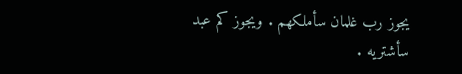يجوز رب غلمان سأملكهم . ويجوز كم عبد سأشتريه .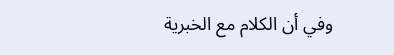وفي أن الكلام مع الخبرية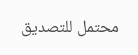محتمل للتصديق